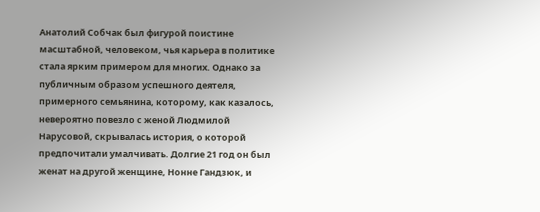Анатолий Собчак был фигурой поистине масштабной, человеком, чья карьера в политике стала ярким примером для многих. Однако за публичным образом успешного деятеля, примерного семьянина, которому, как казалось, невероятно повезло с женой Людмилой Нарусовой, скрывалась история, о которой предпочитали умалчивать. Долгие 21 год он был женат на другой женщине, Нонне Гандзюк, и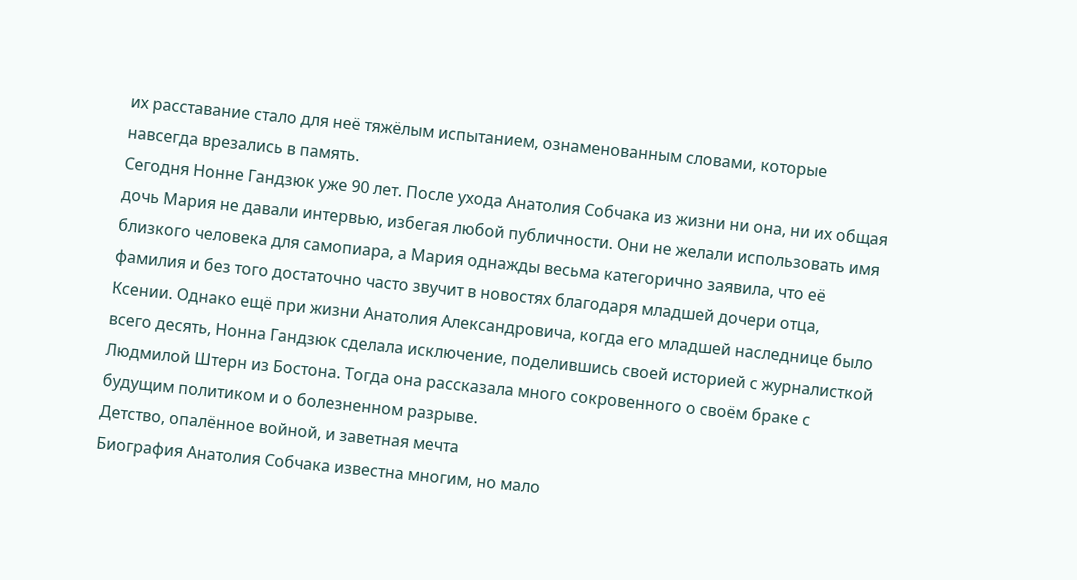их расставание стало для неё тяжёлым испытанием, ознаменованным словами, которые навсегда врезались в память.
Сегодня Нонне Гандзюк уже 90 лет. После ухода Анатолия Собчака из жизни ни она, ни их общая дочь Мария не давали интервью, избегая любой публичности. Они не желали использовать имя близкого человека для самопиара, а Мария однажды весьма категорично заявила, что её фамилия и без того достаточно часто звучит в новостях благодаря младшей дочери отца, Ксении. Однако ещё при жизни Анатолия Александровича, когда его младшей наследнице было всего десять, Нонна Гандзюк сделала исключение, поделившись своей историей с журналисткой Людмилой Штерн из Бостона. Тогда она рассказала много сокровенного о своём браке с будущим политиком и о болезненном разрыве.
Детство, опалённое войной, и заветная мечта
Биография Анатолия Собчака известна многим, но мало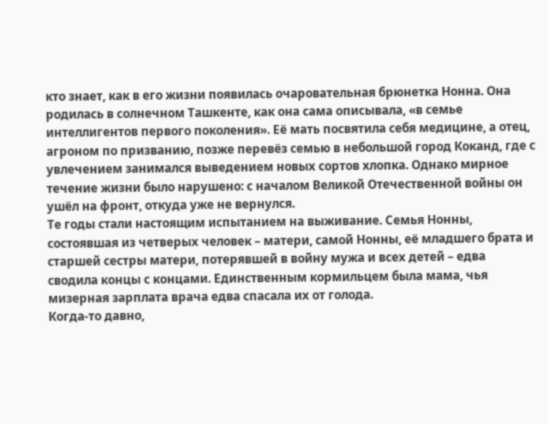кто знает, как в его жизни появилась очаровательная брюнетка Нонна. Она родилась в солнечном Ташкенте, как она сама описывала, «в семье интеллигентов первого поколения». Её мать посвятила себя медицине, а отец, агроном по призванию, позже перевёз семью в небольшой город Коканд, где с увлечением занимался выведением новых сортов хлопка. Однако мирное течение жизни было нарушено: с началом Великой Отечественной войны он ушёл на фронт, откуда уже не вернулся.
Те годы стали настоящим испытанием на выживание. Семья Нонны, состоявшая из четверых человек – матери, самой Нонны, её младшего брата и старшей сестры матери, потерявшей в войну мужа и всех детей – едва сводила концы с концами. Единственным кормильцем была мама, чья мизерная зарплата врача едва спасала их от голода.
Когда-то давно,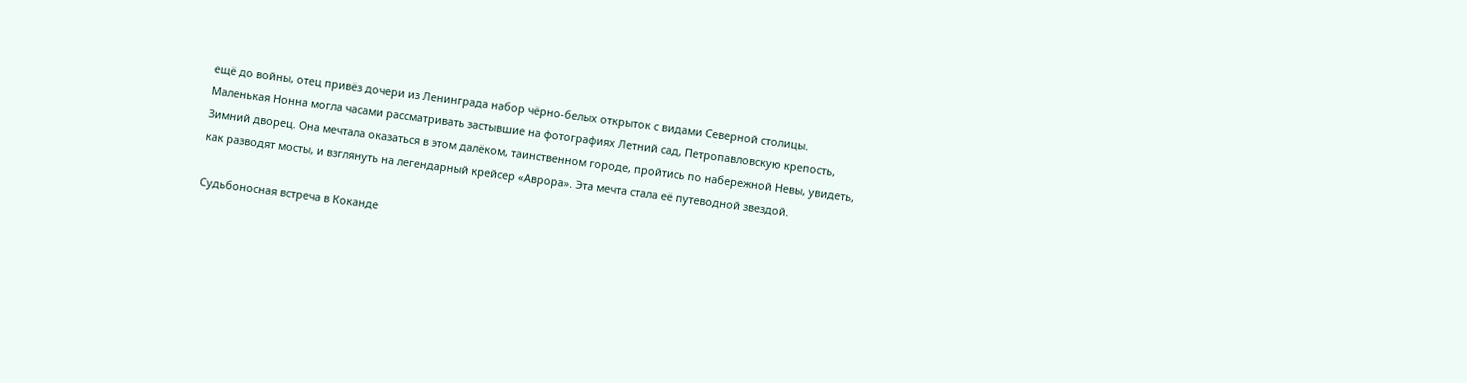ещё до войны, отец привёз дочери из Ленинграда набор чёрно-белых открыток с видами Северной столицы. Маленькая Нонна могла часами рассматривать застывшие на фотографиях Летний сад, Петропавловскую крепость, Зимний дворец. Она мечтала оказаться в этом далёком, таинственном городе, пройтись по набережной Невы, увидеть, как разводят мосты, и взглянуть на легендарный крейсер «Аврора». Эта мечта стала её путеводной звездой.

Судьбоносная встреча в Коканде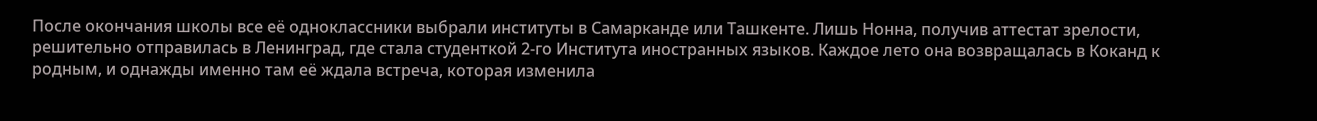После окончания школы все её одноклассники выбрали институты в Самарканде или Ташкенте. Лишь Нонна, получив аттестат зрелости, решительно отправилась в Ленинград, где стала студенткой 2-го Института иностранных языков. Каждое лето она возвращалась в Коканд к родным, и однажды именно там её ждала встреча, которая изменила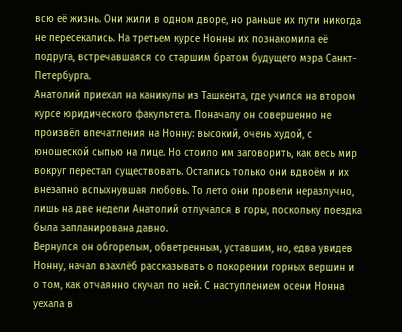всю её жизнь. Они жили в одном дворе, но раньше их пути никогда не пересекались. На третьем курсе Нонны их познакомила её подруга, встречавшаяся со старшим братом будущего мэра Санкт-Петербурга.
Анатолий приехал на каникулы из Ташкента, где учился на втором курсе юридического факультета. Поначалу он совершенно не произвёл впечатления на Нонну: высокий, очень худой, с юношеской сыпью на лице. Но стоило им заговорить, как весь мир вокруг перестал существовать. Остались только они вдвоём и их внезапно вспыхнувшая любовь. То лето они провели неразлучно, лишь на две недели Анатолий отлучался в горы, поскольку поездка была запланирована давно.
Вернулся он обгорелым, обветренным, уставшим, но, едва увидев Нонну, начал взахлёб рассказывать о покорении горных вершин и о том, как отчаянно скучал по ней. С наступлением осени Нонна уехала в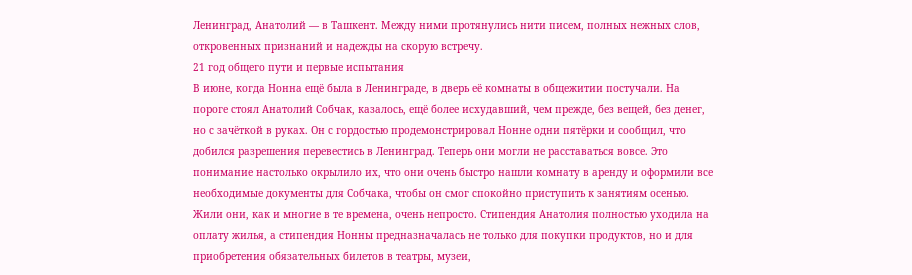Ленинград, Анатолий — в Ташкент. Между ними протянулись нити писем, полных нежных слов, откровенных признаний и надежды на скорую встречу.
21 год общего пути и первые испытания
В июне, когда Нонна ещё была в Ленинграде, в дверь её комнаты в общежитии постучали. На пороге стоял Анатолий Собчак, казалось, ещё более исхудавший, чем прежде, без вещей, без денег, но с зачёткой в руках. Он с гордостью продемонстрировал Нонне одни пятёрки и сообщил, что добился разрешения перевестись в Ленинград. Теперь они могли не расставаться вовсе. Это понимание настолько окрылило их, что они очень быстро нашли комнату в аренду и оформили все необходимые документы для Собчака, чтобы он смог спокойно приступить к занятиям осенью.
Жили они, как и многие в те времена, очень непросто. Стипендия Анатолия полностью уходила на оплату жилья, а стипендия Нонны предназначалась не только для покупки продуктов, но и для приобретения обязательных билетов в театры, музеи,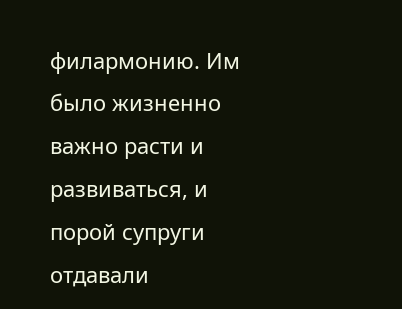филармонию. Им было жизненно важно расти и развиваться, и порой супруги отдавали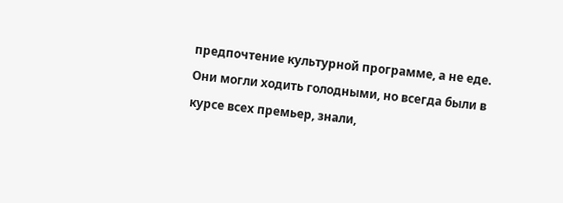предпочтение культурной программе, а не еде. Они могли ходить голодными, но всегда были в курсе всех премьер, знали,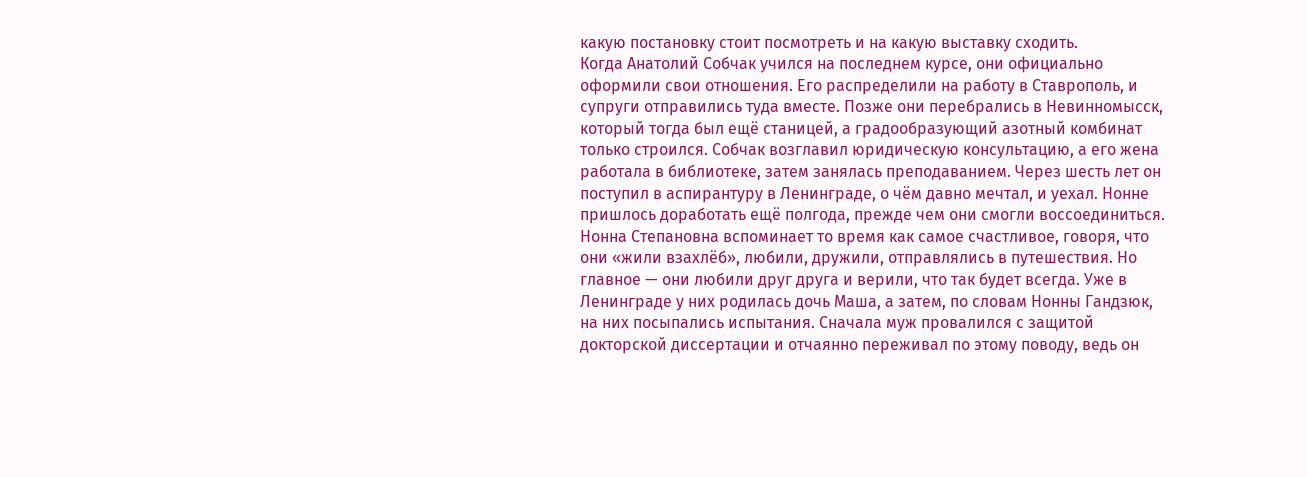какую постановку стоит посмотреть и на какую выставку сходить.
Когда Анатолий Собчак учился на последнем курсе, они официально оформили свои отношения. Его распределили на работу в Ставрополь, и супруги отправились туда вместе. Позже они перебрались в Невинномысск, который тогда был ещё станицей, а градообразующий азотный комбинат только строился. Собчак возглавил юридическую консультацию, а его жена работала в библиотеке, затем занялась преподаванием. Через шесть лет он поступил в аспирантуру в Ленинграде, о чём давно мечтал, и уехал. Нонне пришлось доработать ещё полгода, прежде чем они смогли воссоединиться.
Нонна Степановна вспоминает то время как самое счастливое, говоря, что они «жили взахлёб», любили, дружили, отправлялись в путешествия. Но главное — они любили друг друга и верили, что так будет всегда. Уже в Ленинграде у них родилась дочь Маша, а затем, по словам Нонны Гандзюк, на них посыпались испытания. Сначала муж провалился с защитой докторской диссертации и отчаянно переживал по этому поводу, ведь он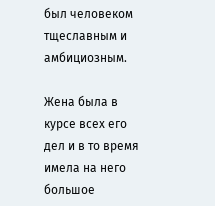был человеком тщеславным и амбициозным.

Жена была в курсе всех его дел и в то время имела на него большое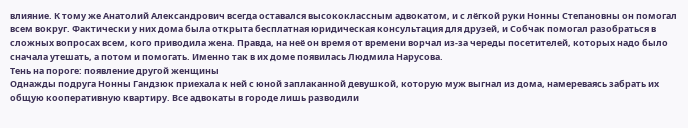влияние. К тому же Анатолий Александрович всегда оставался высококлассным адвокатом, и с лёгкой руки Нонны Степановны он помогал всем вокруг. Фактически у них дома была открыта бесплатная юридическая консультация для друзей, и Собчак помогал разобраться в сложных вопросах всем, кого приводила жена. Правда, на неё он время от времени ворчал из-за череды посетителей, которых надо было сначала утешать, а потом и помогать. Именно так в их доме появилась Людмила Нарусова.
Тень на пороге: появление другой женщины
Однажды подруга Нонны Гандзюк приехала к ней с юной заплаканной девушкой, которую муж выгнал из дома, намереваясь забрать их общую кооперативную квартиру. Все адвокаты в городе лишь разводили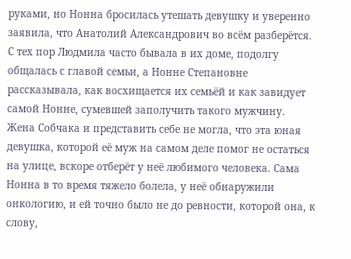руками, но Нонна бросилась утешать девушку и уверенно заявила, что Анатолий Александрович во всём разберётся. С тех пор Людмила часто бывала в их доме, подолгу общалась с главой семьи, а Нонне Степановне рассказывала, как восхищается их семьёй и как завидует самой Нонне, сумевшей заполучить такого мужчину.
Жена Собчака и представить себе не могла, что эта юная девушка, которой её муж на самом деле помог не остаться на улице, вскоре отберёт у неё любимого человека. Сама Нонна в то время тяжело болела, у неё обнаружили онкологию, и ей точно было не до ревности, которой она, к слову,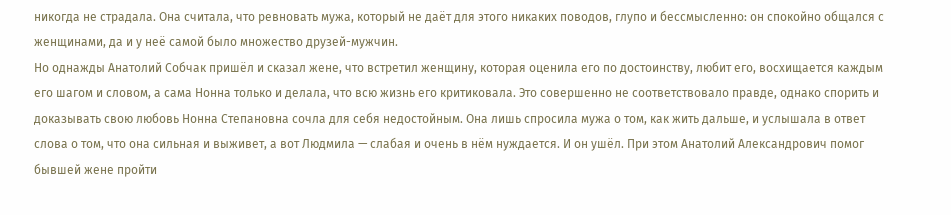никогда не страдала. Она считала, что ревновать мужа, который не даёт для этого никаких поводов, глупо и бессмысленно: он спокойно общался с женщинами, да и у неё самой было множество друзей-мужчин.
Но однажды Анатолий Собчак пришёл и сказал жене, что встретил женщину, которая оценила его по достоинству, любит его, восхищается каждым его шагом и словом, а сама Нонна только и делала, что всю жизнь его критиковала. Это совершенно не соответствовало правде, однако спорить и доказывать свою любовь Нонна Степановна сочла для себя недостойным. Она лишь спросила мужа о том, как жить дальше, и услышала в ответ слова о том, что она сильная и выживет, а вот Людмила — слабая и очень в нём нуждается. И он ушёл. При этом Анатолий Александрович помог бывшей жене пройти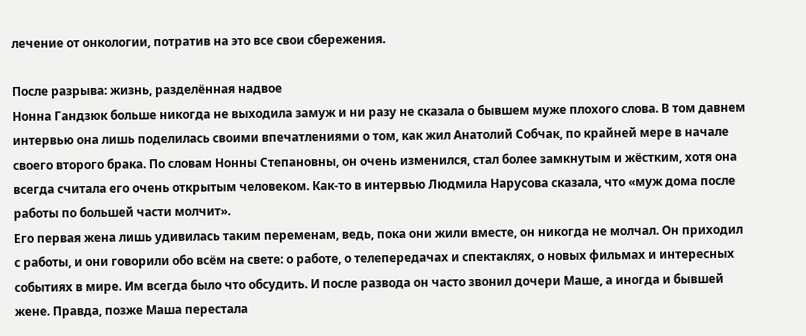лечение от онкологии, потратив на это все свои сбережения.

После разрыва: жизнь, разделённая надвое
Нонна Гандзюк больше никогда не выходила замуж и ни разу не сказала о бывшем муже плохого слова. В том давнем интервью она лишь поделилась своими впечатлениями о том, как жил Анатолий Собчак, по крайней мере в начале своего второго брака. По словам Нонны Степановны, он очень изменился, стал более замкнутым и жёстким, хотя она всегда считала его очень открытым человеком. Как-то в интервью Людмила Нарусова сказала, что «муж дома после работы по большей части молчит».
Его первая жена лишь удивилась таким переменам, ведь, пока они жили вместе, он никогда не молчал. Он приходил с работы, и они говорили обо всём на свете: о работе, о телепередачах и спектаклях, о новых фильмах и интересных событиях в мире. Им всегда было что обсудить. И после развода он часто звонил дочери Маше, а иногда и бывшей жене. Правда, позже Маша перестала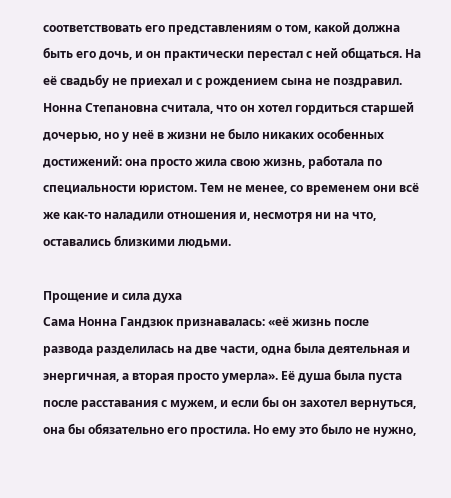соответствовать его представлениям о том, какой должна быть его дочь, и он практически перестал с ней общаться. На её свадьбу не приехал и с рождением сына не поздравил.
Нонна Степановна считала, что он хотел гордиться старшей дочерью, но у неё в жизни не было никаких особенных достижений: она просто жила свою жизнь, работала по специальности юристом. Тем не менее, со временем они всё же как-то наладили отношения и, несмотря ни на что, оставались близкими людьми.

Прощение и сила духа
Сама Нонна Гандзюк признавалась: «её жизнь после развода разделилась на две части, одна была деятельная и энергичная, а вторая просто умерла». Её душа была пуста после расставания с мужем, и если бы он захотел вернуться, она бы обязательно его простила. Но ему это было не нужно,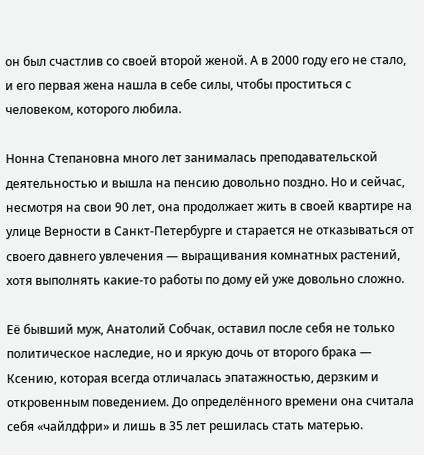он был счастлив со своей второй женой. А в 2000 году его не стало, и его первая жена нашла в себе силы, чтобы проститься с человеком, которого любила.

Нонна Степановна много лет занималась преподавательской деятельностью и вышла на пенсию довольно поздно. Но и сейчас, несмотря на свои 90 лет, она продолжает жить в своей квартире на улице Верности в Санкт-Петербурге и старается не отказываться от своего давнего увлечения — выращивания комнатных растений, хотя выполнять какие-то работы по дому ей уже довольно сложно.

Её бывший муж, Анатолий Собчак, оставил после себя не только политическое наследие, но и яркую дочь от второго брака — Ксению, которая всегда отличалась эпатажностью, дерзким и откровенным поведением. До определённого времени она считала себя «чайлдфри» и лишь в 35 лет решилась стать матерью.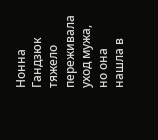Нонна Гандзюк тяжело переживала уход мужа, но она нашла в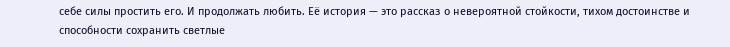себе силы простить его. И продолжать любить. Её история — это рассказ о невероятной стойкости, тихом достоинстве и способности сохранить светлые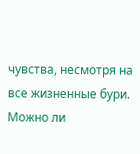чувства, несмотря на все жизненные бури.
Можно ли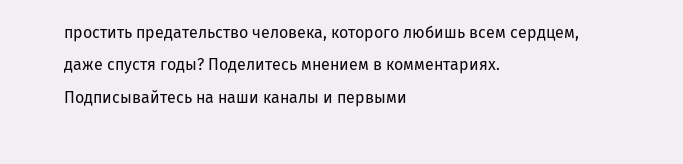простить предательство человека, которого любишь всем сердцем, даже спустя годы? Поделитесь мнением в комментариях.
Подписывайтесь на наши каналы и первыми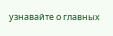узнавайте о главных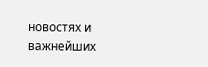новостях и важнейших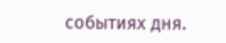событиях дня.